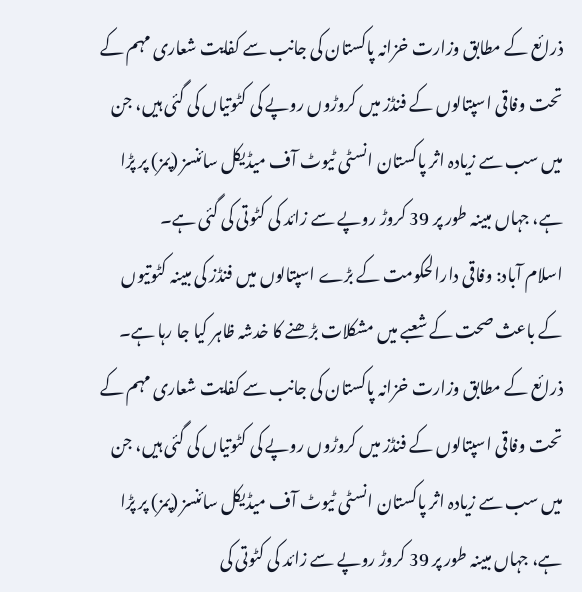ذرائع کے مطابق وزارت خزانہ پاکستان کی جانب سے کفایت شعاری مہم کے تحت وفاقی اسپتالوں کے فنڈز میں کروڑوں روپے کی کٹوتیاں کی گئی ہیں، جن میں سب سے زیادہ اثر پاکستان انسٹی ٹیوٹ آف میڈیکل سائنسز (پمز) پر پڑا ہے، جہاں مبینہ طور پر 39 کروڑ روپے سے زائد کی کٹوتی کی گئی ہے۔
اسلام آباد: وفاقی دارالحکومت کے بڑے اسپتالوں میں فنڈز کی مبینہ کٹوتیوں کے باعث صحت کے شعبے میں مشکلات بڑھنے کا خدشہ ظاہر کیا جا رہا ہے۔
ذرائع کے مطابق وزارت خزانہ پاکستان کی جانب سے کفایت شعاری مہم کے تحت وفاقی اسپتالوں کے فنڈز میں کروڑوں روپے کی کٹوتیاں کی گئی ہیں، جن میں سب سے زیادہ اثر پاکستان انسٹی ٹیوٹ آف میڈیکل سائنسز (پمز) پر پڑا ہے، جہاں مبینہ طور پر 39 کروڑ روپے سے زائد کی کٹوتی کی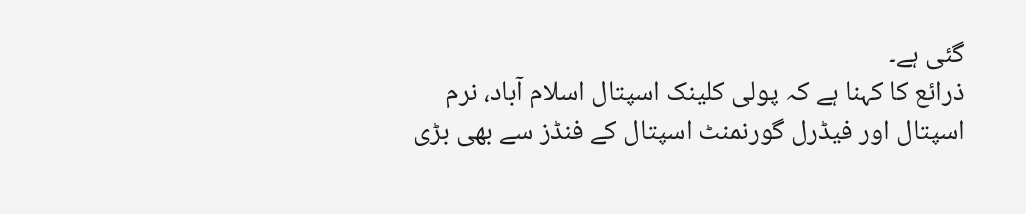گئی ہے۔
ذرائع کا کہنا ہے کہ پولی کلینک اسپتال اسلام آباد، نرم اسپتال اور فیڈرل گورنمنٹ اسپتال کے فنڈز سے بھی بڑی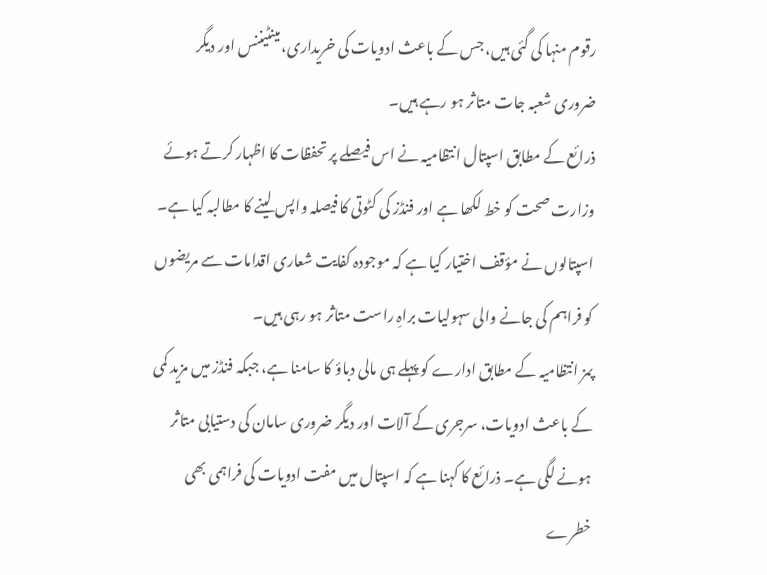رقوم منہا کی گئی ہیں، جس کے باعث ادویات کی خریداری، مینٹیننس اور دیگر ضروری شعبہ جات متاثر ہو رہے ہیں۔
ذرائع کے مطابق اسپتال انتظامیہ نے اس فیصلے پر تحفظات کا اظہار کرتے ہوئے وزارت صحت کو خط لکھا ہے اور فنڈز کی کٹوتی کا فیصلہ واپس لینے کا مطالبہ کیا ہے۔ اسپتالوں نے مؤقف اختیار کیا ہے کہ موجودہ کفایت شعاری اقدامات سے مریضوں کو فراہم کی جانے والی سہولیات براہِ راست متاثر ہو رہی ہیں۔
پمز انتظامیہ کے مطابق ادارے کو پہلے ہی مالی دباؤ کا سامنا ہے، جبکہ فنڈز میں مزید کمی کے باعث ادویات، سرجری کے آلات اور دیگر ضروری سامان کی دستیابی متاثر ہونے لگی ہے۔ ذرائع کا کہنا ہے کہ اسپتال میں مفت ادویات کی فراہمی بھی خطرے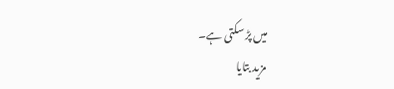میں پڑ سکتی ہے۔
مزید بتایا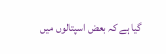گیا ہے کہ بعض اسپتالوں میں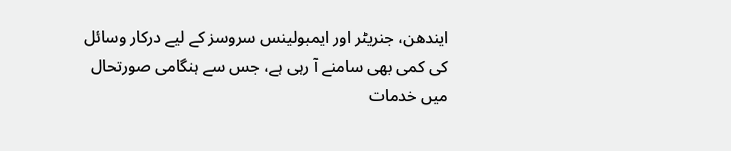ایندھن، جنریٹر اور ایمبولینس سروسز کے لیے درکار وسائل کی کمی بھی سامنے آ رہی ہے، جس سے ہنگامی صورتحال میں خدمات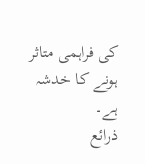کی فراہمی متاثر ہونے کا خدشہ ہے۔
ذرائع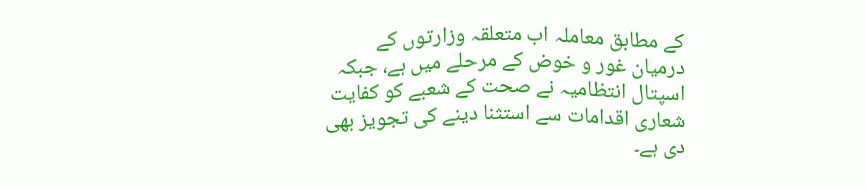کے مطابق معاملہ اب متعلقہ وزارتوں کے درمیان غور و خوض کے مرحلے میں ہے، جبکہ اسپتال انتظامیہ نے صحت کے شعبے کو کفایت شعاری اقدامات سے استثنا دینے کی تجویز بھی دی ہے۔